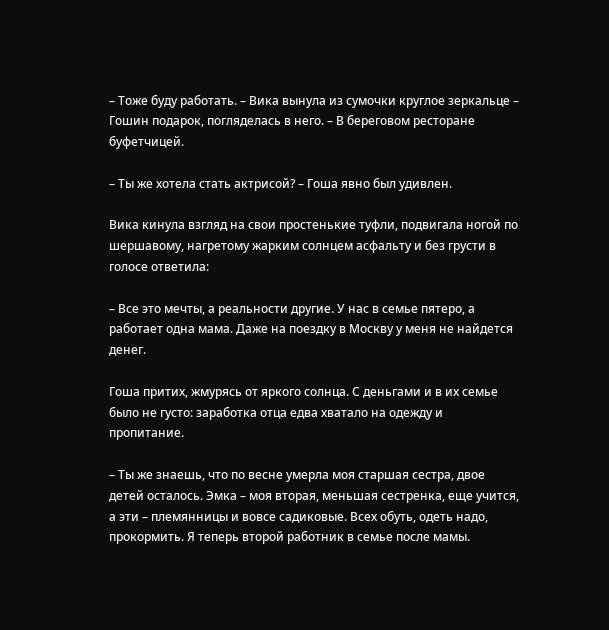– Тоже буду работать. – Вика вынула из сумочки круглое зеркальце – Гошин подарок, погляделась в него. – В береговом ресторане буфетчицей.

– Ты же хотела стать актрисой? – Гоша явно был удивлен.

Вика кинула взгляд на свои простенькие туфли, подвигала ногой по шершавому, нагретому жарким солнцем асфальту и без грусти в голосе ответила:

– Все это мечты, а реальности другие. У нас в семье пятеро, а работает одна мама. Даже на поездку в Москву у меня не найдется денег.

Гоша притих, жмурясь от яркого солнца. С деньгами и в их семье было не густо: заработка отца едва хватало на одежду и пропитание.

– Ты же знаешь, что по весне умерла моя старшая сестра, двое детей осталось. Эмка – моя вторая, меньшая сестренка, еще учится, а эти – племянницы и вовсе садиковые. Всех обуть, одеть надо, прокормить. Я теперь второй работник в семье после мамы.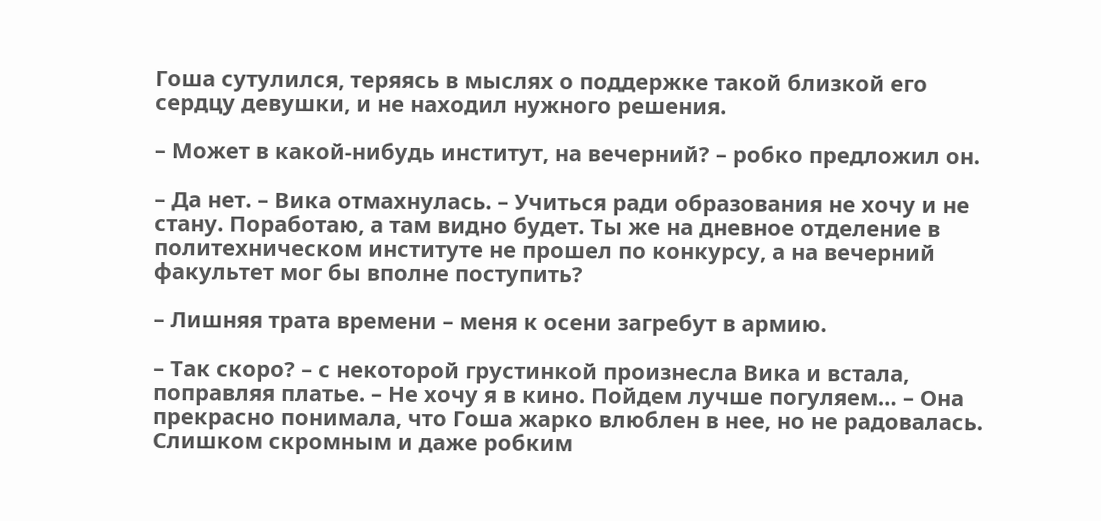Гоша сутулился, теряясь в мыслях о поддержке такой близкой его сердцу девушки, и не находил нужного решения.

– Может в какой-нибудь институт, на вечерний? – робко предложил он.

– Да нет. – Вика отмахнулась. – Учиться ради образования не хочу и не стану. Поработаю, а там видно будет. Ты же на дневное отделение в политехническом институте не прошел по конкурсу, а на вечерний факультет мог бы вполне поступить?

– Лишняя трата времени – меня к осени загребут в армию.

– Так скоро? – с некоторой грустинкой произнесла Вика и встала, поправляя платье. – Не хочу я в кино. Пойдем лучше погуляем… – Она прекрасно понимала, что Гоша жарко влюблен в нее, но не радовалась. Слишком скромным и даже робким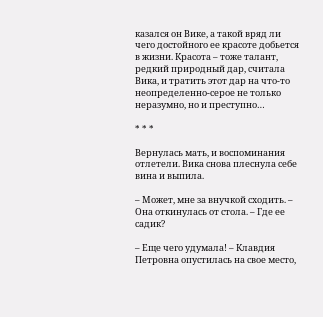казался он Вике, а такой вряд ли чего достойного ее красоте добьется в жизни. Красота – тоже талант, редкий природный дар, считала Вика, и тратить этот дар на что-то неопределенно-серое не только неразумно, но и преступно…

* * *

Вернулась мать, и воспоминания отлетели. Вика снова плеснула себе вина и выпила.

– Может, мне за внучкой сходить. – Она откинулась от стола. – Где ее садик?

– Еще чего удумала! – Клавдия Петровна опустилась на свое место,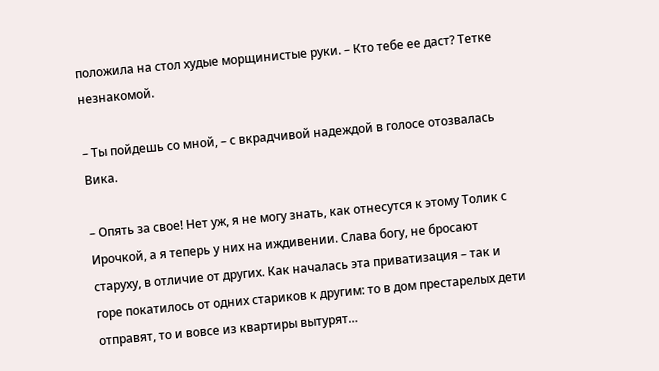положила на стол худые морщинистые руки. – Кто тебе ее даст? Тетке незнакомой.

– Ты пойдешь со мной, – с вкрадчивой надеждой в голосе отозвалась Вика.

– Опять за свое! Нет уж, я не могу знать, как отнесутся к этому Толик с Ирочкой, а я теперь у них на иждивении. Слава богу, не бросают старуху, в отличие от других. Как началась эта приватизация – так и горе покатилось от одних стариков к другим: то в дом престарелых дети отправят, то и вовсе из квартиры вытурят…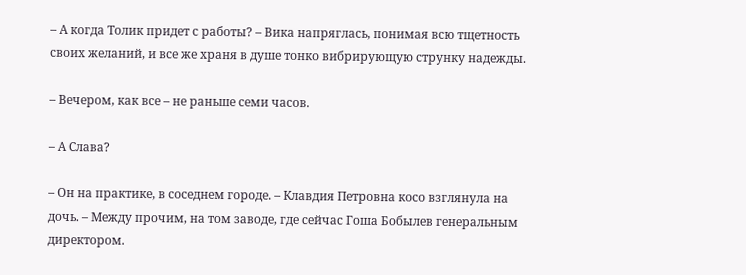– А когда Толик придет с работы? – Вика напряглась, понимая всю тщетность своих желаний, и все же храня в душе тонко вибрирующую струнку надежды.

– Вечером, как все – не раньше семи часов.

– А Слава?

– Он на практике, в соседнем городе. – Клавдия Петровна косо взглянула на дочь. – Между прочим, на том заводе, где сейчас Гоша Бобылев генеральным директором.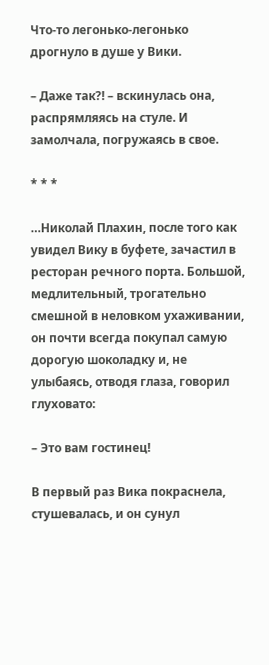Что-то легонько-легонько дрогнуло в душе у Вики.

– Даже так?! – вскинулась она, распрямляясь на стуле. И замолчала, погружаясь в свое.

* * *

…Николай Плахин, после того как увидел Вику в буфете, зачастил в ресторан речного порта. Большой, медлительный, трогательно смешной в неловком ухаживании, он почти всегда покупал самую дорогую шоколадку и, не улыбаясь, отводя глаза, говорил глуховато:

– Это вам гостинец!

В первый раз Вика покраснела, стушевалась, и он сунул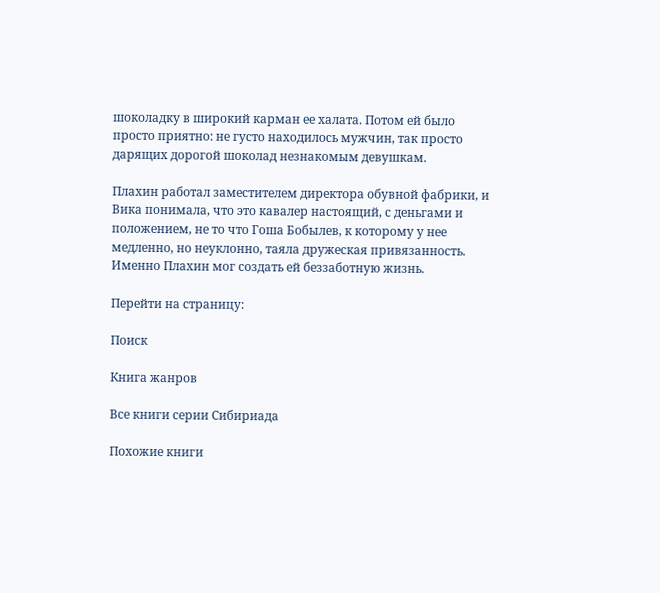шоколадку в широкий карман ее халата. Потом ей было просто приятно: не густо находилось мужчин, так просто дарящих дорогой шоколад незнакомым девушкам.

Плахин работал заместителем директора обувной фабрики, и Вика понимала, что это кавалер настоящий, с деньгами и положением, не то что Гоша Бобылев, к которому у нее медленно, но неуклонно, таяла дружеская привязанность. Именно Плахин мог создать ей беззаботную жизнь.

Перейти на страницу:

Поиск

Книга жанров

Все книги серии Сибириада

Похожие книги